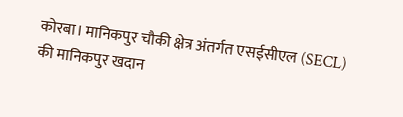कोरबा। मानिकपुर चौकी क्षेत्र अंतर्गत एसईसीएल (SECL) की मानिकपुर खदान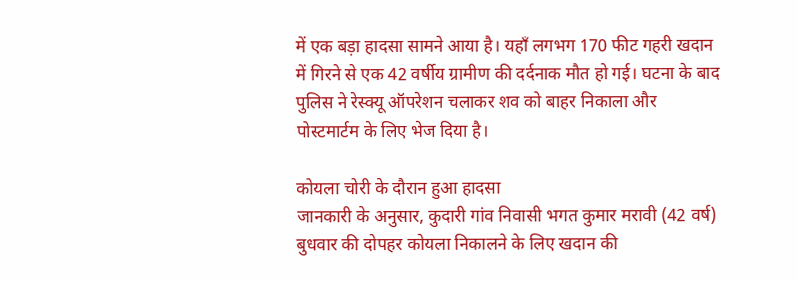में एक बड़ा हादसा सामने आया है। यहाँ लगभग 170 फीट गहरी खदान में गिरने से एक 42 वर्षीय ग्रामीण की दर्दनाक मौत हो गई। घटना के बाद पुलिस ने रेस्क्यू ऑपरेशन चलाकर शव को बाहर निकाला और पोस्टमार्टम के लिए भेज दिया है।

कोयला चोरी के दौरान हुआ हादसा
जानकारी के अनुसार, कुदारी गांव निवासी भगत कुमार मरावी (42 वर्ष) बुधवार की दोपहर कोयला निकालने के लिए खदान की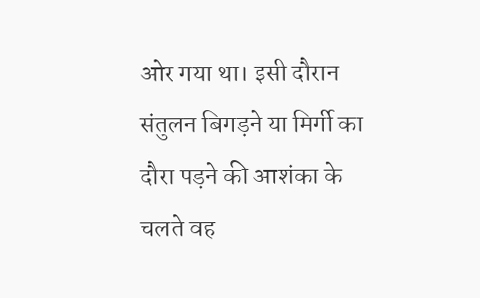ओर गया था। इसी दौरान संतुलन बिगड़ने या मिर्गी का दौरा पड़ने की आशंका के चलते वह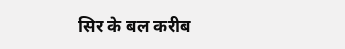सिर के बल करीब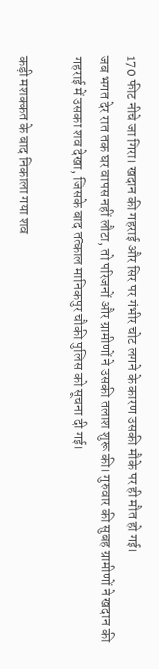170 फीट नीचे जा गिरा। खदान की गहराई और सिर पर गंभीर चोट लगने के कारण उसकी मौके पर ही मौत हो गई।
जब भगत देर रात तक घर वापस नहीं लौटा, तो परिजनों और ग्रामीणों ने उसकी तलाश शुरू की। गुरुवार की सुबह ग्रामीणों ने खदान की गहराई में उसका शव देखा, जिसके बाद तत्काल मानिकपुर चौकी पुलिस को सूचना दी गई।

कड़ी मशक्कत के बाद निकाला गया शव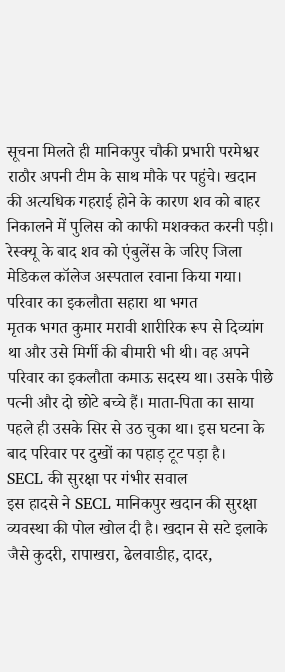सूचना मिलते ही मानिकपुर चौकी प्रभारी परमेश्वर राठौर अपनी टीम के साथ मौके पर पहुंचे। खदान की अत्यधिक गहराई होने के कारण शव को बाहर निकालने में पुलिस को काफी मशक्कत करनी पड़ी। रेस्क्यू के बाद शव को एंबुलेंस के जरिए जिला मेडिकल कॉलेज अस्पताल रवाना किया गया।
परिवार का इकलौता सहारा था भगत
मृतक भगत कुमार मरावी शारीरिक रूप से दिव्यांग था और उसे मिर्गी की बीमारी भी थी। वह अपने परिवार का इकलौता कमाऊ सदस्य था। उसके पीछे पत्नी और दो छोटे बच्चे हैं। माता-पिता का साया पहले ही उसके सिर से उठ चुका था। इस घटना के बाद परिवार पर दुखों का पहाड़ टूट पड़ा है।
SECL की सुरक्षा पर गंभीर सवाल
इस हादसे ने SECL मानिकपुर खदान की सुरक्षा व्यवस्था की पोल खोल दी है। खदान से सटे इलाके जैसे कुदरी, रापाखरा, ढेलवाडीह, दादर,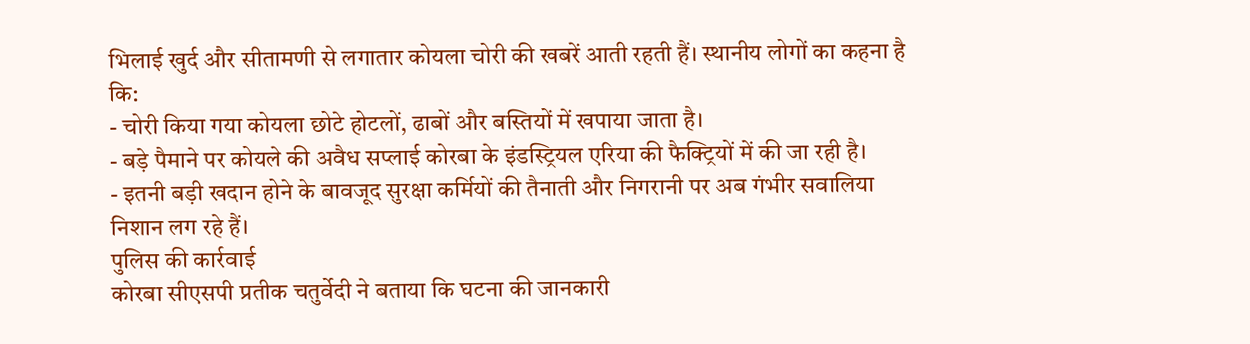भिलाई खुर्द और सीतामणी से लगातार कोयला चोरी की खबरें आती रहती हैं। स्थानीय लोगों का कहना है कि:
- चोरी किया गया कोयला छोटे होटलों, ढाबों और बस्तियों में खपाया जाता है।
- बड़े पैमाने पर कोयले की अवैध सप्लाई कोरबा के इंडस्ट्रियल एरिया की फैक्ट्रियों में की जा रही है।
- इतनी बड़ी खदान होने के बावजूद सुरक्षा कर्मियों की तैनाती और निगरानी पर अब गंभीर सवालिया निशान लग रहे हैं।
पुलिस की कार्रवाई
कोरबा सीएसपी प्रतीक चतुर्वेदी ने बताया कि घटना की जानकारी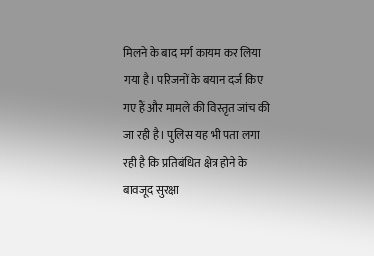मिलने के बाद मर्ग कायम कर लिया गया है। परिजनों के बयान दर्ज किए गए हैं और मामले की विस्तृत जांच की जा रही है। पुलिस यह भी पता लगा रही है कि प्रतिबंधित क्षेत्र होने के बावजूद सुरक्षा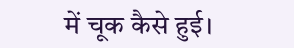में चूक कैसे हुई।